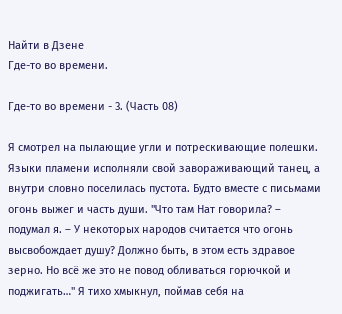Найти в Дзене
Где-то во времени.

Где-то во времени - 3. (Часть 08)

Я смотрел на пылающие угли и потрескивающие полешки. Языки пламени исполняли свой завораживающий танец, а внутри словно поселилась пустота. Будто вместе с письмами огонь выжег и часть души. "Что там Нат говорила? – подумал я. – У некоторых народов считается что огонь высвобождает душу? Должно быть, в этом есть здравое зерно. Но всё же это не повод обливаться горючкой и поджигать…" Я тихо хмыкнул, поймав себя на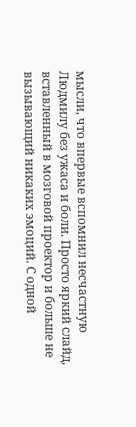мысли, что впервые вспомнил несчастную Людмилу без ужаса и боли. Просто яркий слайд, вставленный в мозговой проектор и больше не вызывающий никаких эмоций. С одной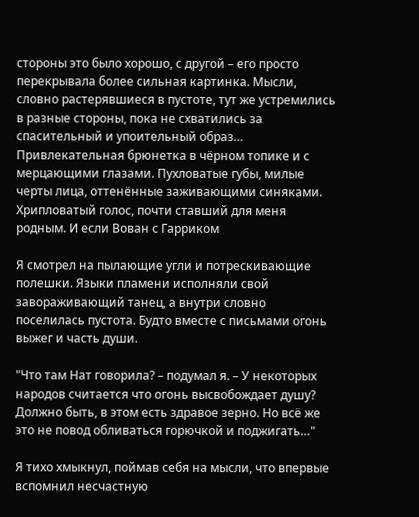стороны это было хорошо, с другой – его просто перекрывала более сильная картинка. Мысли, словно растерявшиеся в пустоте, тут же устремились в разные стороны, пока не схватились за спасительный и упоительный образ… Привлекательная брюнетка в чёрном топике и с мерцающими глазами. Пухловатые губы, милые черты лица, оттенённые заживающими синяками. Хрипловатый голос, почти ставший для меня родным. И если Вован с Гарриком

Я смотрел на пылающие угли и потрескивающие полешки. Языки пламени исполняли свой завораживающий танец, а внутри словно поселилась пустота. Будто вместе с письмами огонь выжег и часть души.

"Что там Нат говорила? – подумал я. – У некоторых народов считается что огонь высвобождает душу? Должно быть, в этом есть здравое зерно. Но всё же это не повод обливаться горючкой и поджигать…"

Я тихо хмыкнул, поймав себя на мысли, что впервые вспомнил несчастную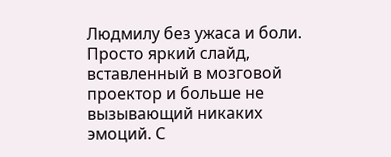Людмилу без ужаса и боли. Просто яркий слайд, вставленный в мозговой проектор и больше не вызывающий никаких эмоций. С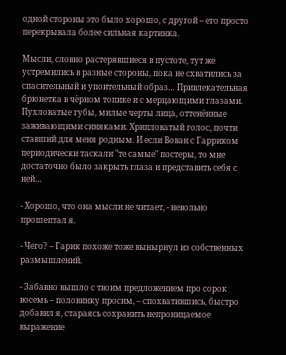одной стороны это было хорошо, с другой – его просто перекрывала более сильная картинка.

Мысли, словно растерявшиеся в пустоте, тут же устремились в разные стороны, пока не схватились за спасительный и упоительный образ… Привлекательная брюнетка в чёрном топике и с мерцающими глазами. Пухловатые губы, милые черты лица, оттенённые заживающими синяками. Хрипловатый голос, почти ставший для меня родным. И если Вован с Гарриком периодически таскали "те самые" постеры, то мне достаточно было закрыть глаза и представить себя с ней…

- Хорошо, что она мысли не читает, - невольно прошептал я.

- Чего? – Гарик похоже тоже вынырнул из собственных размышлений.

- Забавно вышло с твоим предложением про сорок восемь – половинку просим, – спохватившись, быстро добавил я, стараясь сохранить непроницаемое выражение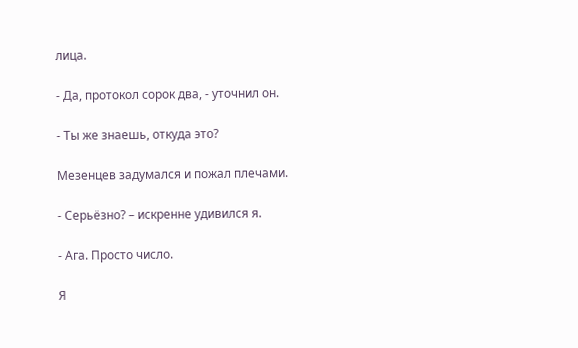лица.

- Да, протокол сорок два, - уточнил он.

- Ты же знаешь, откуда это?

Мезенцев задумался и пожал плечами.

- Серьёзно? – искренне удивился я.

- Ага. Просто число.

Я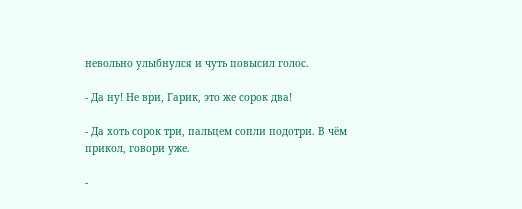невольно улыбнулся и чуть повысил голос.

- Да ну! Не ври, Гарик, это же сорок два!

- Да хоть сорок три, пальцем сопли подотри. В чём прикол, говори уже.

-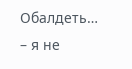Обалдеть… – я не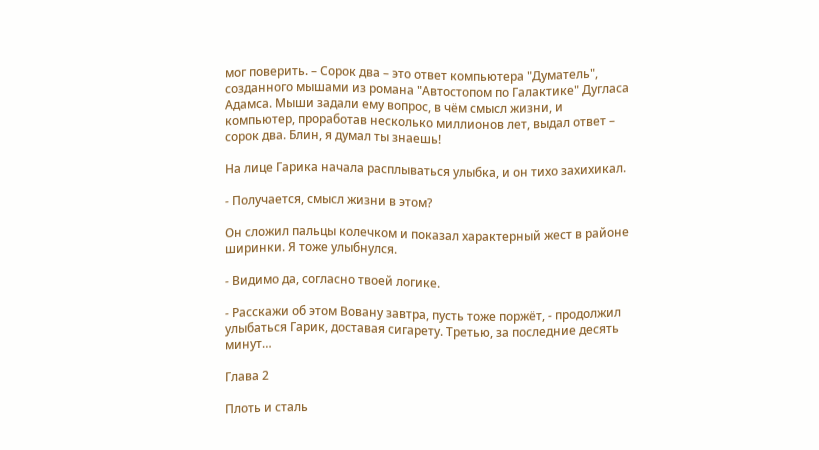мог поверить. – Сорок два – это ответ компьютера "Думатель", созданного мышами из романа "Автостопом по Галактике" Дугласа Адамса. Мыши задали ему вопрос, в чём смысл жизни, и компьютер, проработав несколько миллионов лет, выдал ответ – сорок два. Блин, я думал ты знаешь!

На лице Гарика начала расплываться улыбка, и он тихо захихикал.

- Получается, смысл жизни в этом?

Он сложил пальцы колечком и показал характерный жест в районе ширинки. Я тоже улыбнулся.

- Видимо да, согласно твоей логике.

- Расскажи об этом Вовану завтра, пусть тоже поржёт, - продолжил улыбаться Гарик, доставая сигарету. Третью, за последние десять минут…

Глава 2

Плоть и сталь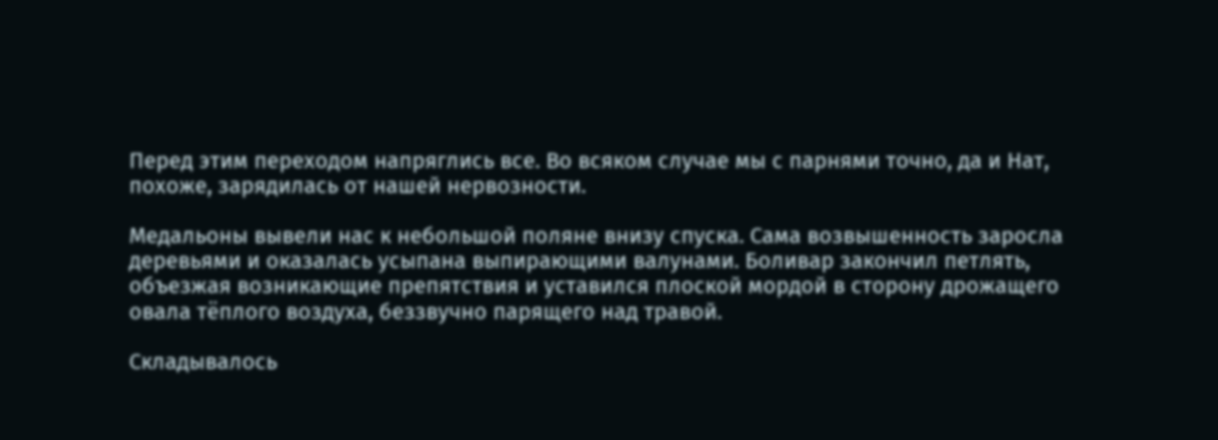Перед этим переходом напряглись все. Во всяком случае мы с парнями точно, да и Нат, похоже, зарядилась от нашей нервозности.

Медальоны вывели нас к небольшой поляне внизу спуска. Сама возвышенность заросла деревьями и оказалась усыпана выпирающими валунами. Боливар закончил петлять, объезжая возникающие препятствия и уставился плоской мордой в сторону дрожащего овала тёплого воздуха, беззвучно парящего над травой.

Складывалось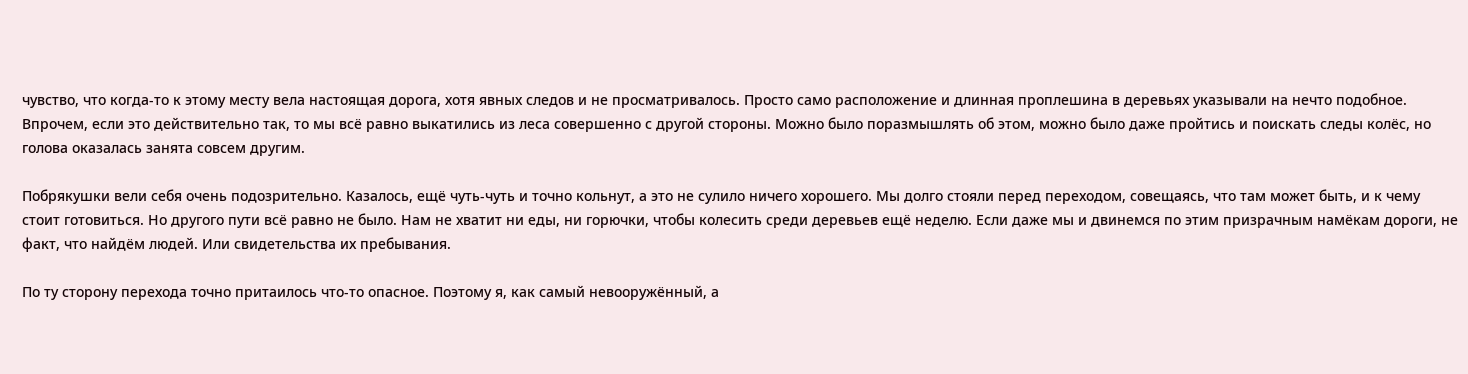чувство, что когда-то к этому месту вела настоящая дорога, хотя явных следов и не просматривалось. Просто само расположение и длинная проплешина в деревьях указывали на нечто подобное. Впрочем, если это действительно так, то мы всё равно выкатились из леса совершенно с другой стороны. Можно было поразмышлять об этом, можно было даже пройтись и поискать следы колёс, но голова оказалась занята совсем другим.

Побрякушки вели себя очень подозрительно. Казалось, ещё чуть-чуть и точно кольнут, а это не сулило ничего хорошего. Мы долго стояли перед переходом, совещаясь, что там может быть, и к чему стоит готовиться. Но другого пути всё равно не было. Нам не хватит ни еды, ни горючки, чтобы колесить среди деревьев ещё неделю. Если даже мы и двинемся по этим призрачным намёкам дороги, не факт, что найдём людей. Или свидетельства их пребывания.

По ту сторону перехода точно притаилось что-то опасное. Поэтому я, как самый невооружённый, а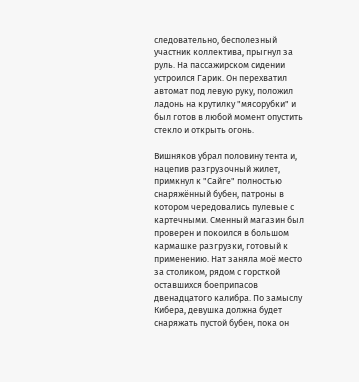следовательно, бесполезный участник коллектива, прыгнул за руль. На пассажирском сидении устроился Гарик. Он перехватил автомат под левую руку, положил ладонь на крутилку "мясорубки" и был готов в любой момент опустить стекло и открыть огонь.

Вишняков убрал половину тента и, нацепив разгрузочный жилет, примкнул к "Сайге" полностью снаряжённый бубен, патроны в котором чередовались пулевые с картечными. Сменный магазин был проверен и покоился в большом кармашке разгрузки, готовый к применению. Нат заняла моё место за столиком, рядом с горсткой оставшихся боеприпасов двенадцатого калибра. По замыслу Кибера, девушка должна будет снаряжать пустой бубен, пока он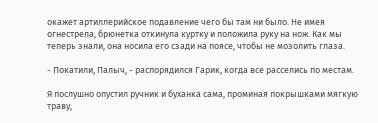окажет артиллерийское подавление чего бы там ни было. Не имея огнестрела, брюнетка откинула куртку и положила руку на нож. Как мы теперь знали, она носила его сзади на поясе, чтобы не мозолить глаза.

- Покатили, Палыч, - распорядился Гарик, когда все расселись по местам.

Я послушно опустил ручник и буханка сама, проминая покрышками мягкую траву,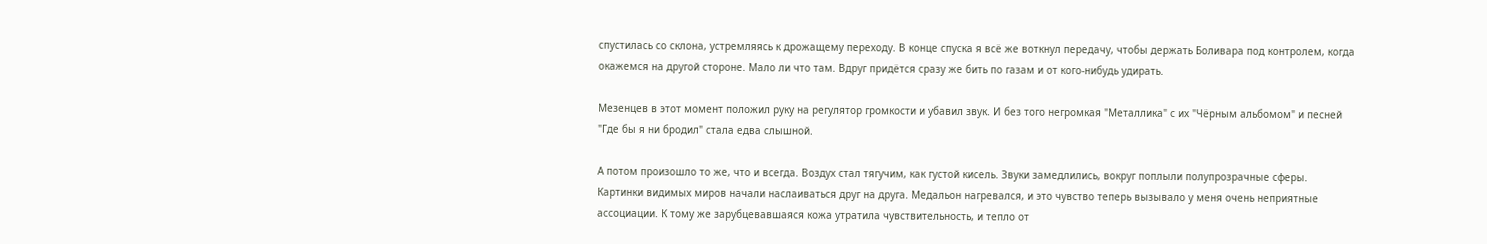спустилась со склона, устремляясь к дрожащему переходу. В конце спуска я всё же воткнул передачу, чтобы держать Боливара под контролем, когда окажемся на другой стороне. Мало ли что там. Вдруг придётся сразу же бить по газам и от кого-нибудь удирать.

Мезенцев в этот момент положил руку на регулятор громкости и убавил звук. И без того негромкая "Металлика" с их "Чёрным альбомом" и песней "Где бы я ни бродил" стала едва слышной.

А потом произошло то же, что и всегда. Воздух стал тягучим, как густой кисель. Звуки замедлились, вокруг поплыли полупрозрачные сферы. Картинки видимых миров начали наслаиваться друг на друга. Медальон нагревался, и это чувство теперь вызывало у меня очень неприятные ассоциации. К тому же зарубцевавшаяся кожа утратила чувствительность, и тепло от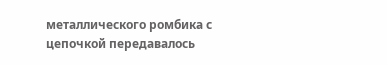металлического ромбика с цепочкой передавалось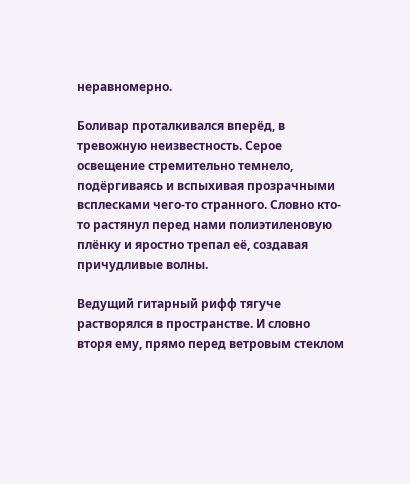неравномерно.

Боливар проталкивался вперёд, в тревожную неизвестность. Серое освещение стремительно темнело, подёргиваясь и вспыхивая прозрачными всплесками чего-то странного. Словно кто-то растянул перед нами полиэтиленовую плёнку и яростно трепал её, создавая причудливые волны.

Ведущий гитарный рифф тягуче растворялся в пространстве. И словно вторя ему, прямо перед ветровым стеклом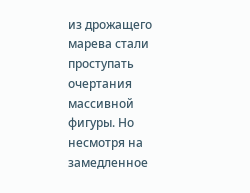из дрожащего марева стали проступать очертания массивной фигуры. Но несмотря на замедленное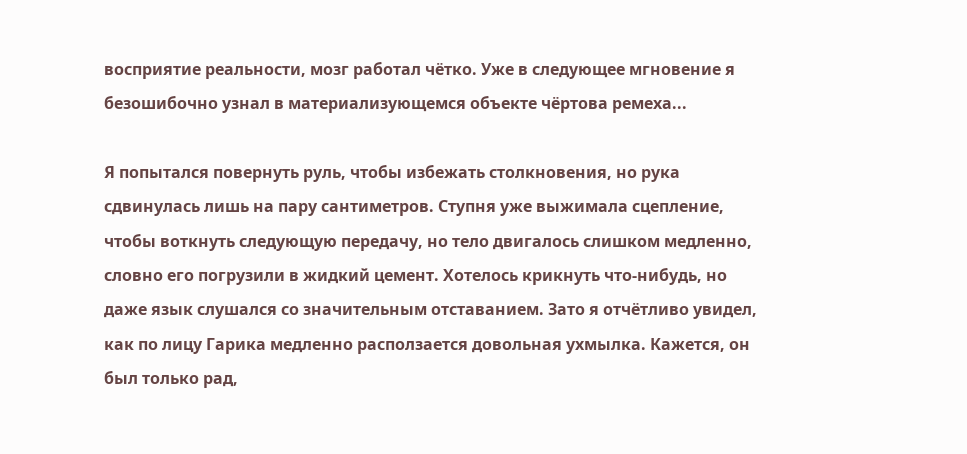восприятие реальности, мозг работал чётко. Уже в следующее мгновение я безошибочно узнал в материализующемся объекте чёртова ремеха...

Я попытался повернуть руль, чтобы избежать столкновения, но рука сдвинулась лишь на пару сантиметров. Ступня уже выжимала сцепление, чтобы воткнуть следующую передачу, но тело двигалось слишком медленно, словно его погрузили в жидкий цемент. Хотелось крикнуть что-нибудь, но даже язык слушался со значительным отставанием. Зато я отчётливо увидел, как по лицу Гарика медленно расползается довольная ухмылка. Кажется, он был только рад,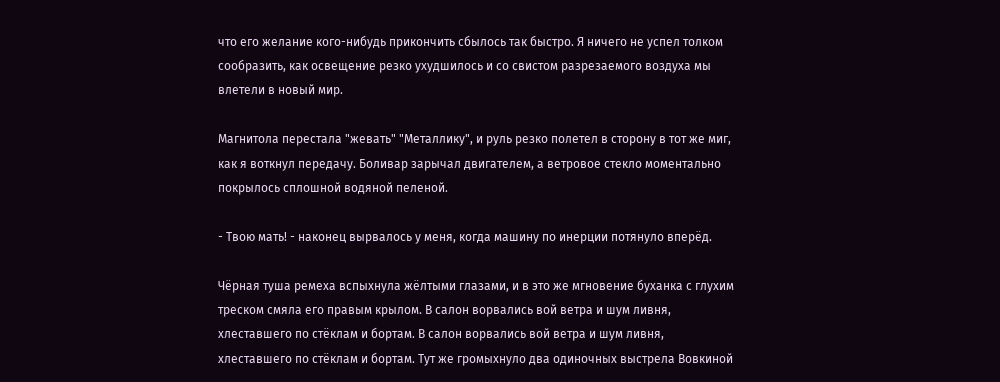что его желание кого-нибудь прикончить сбылось так быстро. Я ничего не успел толком сообразить, как освещение резко ухудшилось и со свистом разрезаемого воздуха мы влетели в новый мир.

Магнитола перестала "жевать" "Металлику", и руль резко полетел в сторону в тот же миг, как я воткнул передачу. Боливар зарычал двигателем, а ветровое стекло моментально покрылось сплошной водяной пеленой.

- Твою мать! - наконец вырвалось у меня, когда машину по инерции потянуло вперёд.

Чёрная туша ремеха вспыхнула жёлтыми глазами, и в это же мгновение буханка с глухим треском смяла его правым крылом. В салон ворвались вой ветра и шум ливня, хлеставшего по стёклам и бортам. В салон ворвались вой ветра и шум ливня, хлеставшего по стёклам и бортам. Тут же громыхнуло два одиночных выстрела Вовкиной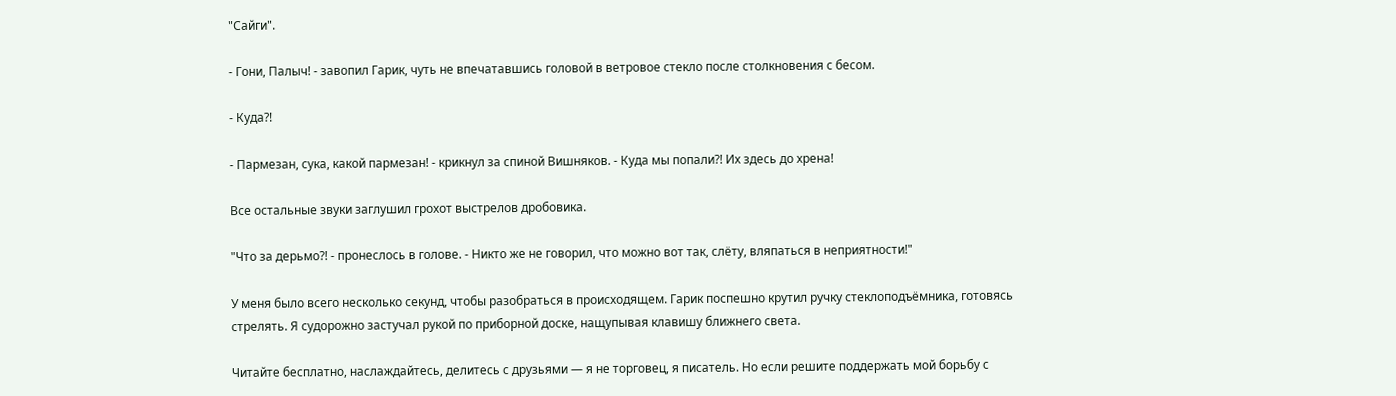"Сайги".

- Гони, Палыч! - завопил Гарик, чуть не впечатавшись головой в ветровое стекло после столкновения с бесом.

- Куда?!

- Пармезан, сука, какой пармезан! - крикнул за спиной Вишняков. - Куда мы попали?! Их здесь до хрена!

Все остальные звуки заглушил грохот выстрелов дробовика.

"Что за дерьмо?! - пронеслось в голове. - Никто же не говорил, что можно вот так, слёту, вляпаться в неприятности!"

У меня было всего несколько секунд, чтобы разобраться в происходящем. Гарик поспешно крутил ручку стеклоподъёмника, готовясь стрелять. Я судорожно застучал рукой по приборной доске, нащупывая клавишу ближнего света.

Читайте бесплатно, наслаждайтесь, делитесь с друзьями — я не торговец, я писатель. Но если решите поддержать мой борьбу с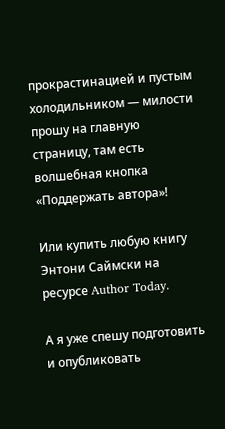прокрастинацией и пустым холодильником — милости прошу на главную страницу, там есть волшебная кнопка «Поддержать автора»!

Или купить любую книгу Энтони Саймски на ресурсе Author Today.

А я уже спешу подготовить и опубликовать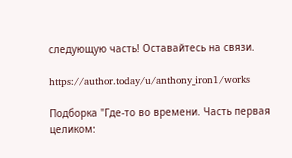следующую часть! Оставайтесь на связи.

https://author.today/u/anthony_iron1/works

Подборка "Где-то во времени. Часть первая целиком: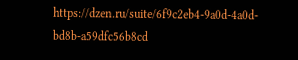https://dzen.ru/suite/6f9c2eb4-9a0d-4a0d-bd8b-a59dfc56b8cd